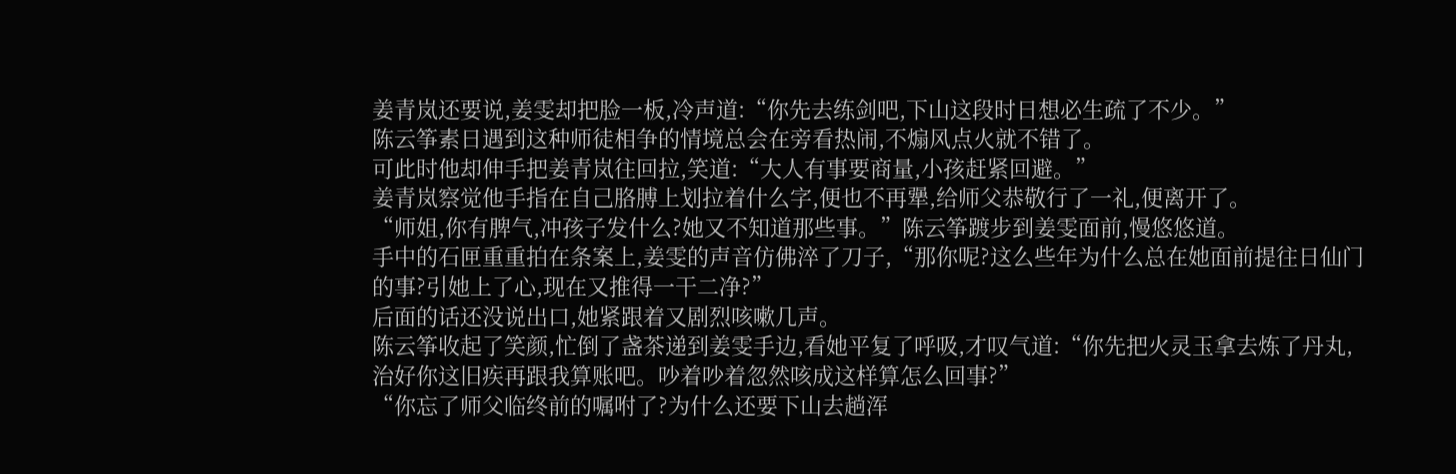姜青岚还要说,姜雯却把脸一板,冷声道:“你先去练剑吧,下山这段时日想必生疏了不少。”
陈云筝素日遇到这种师徒相争的情境总会在旁看热闹,不煽风点火就不错了。
可此时他却伸手把姜青岚往回拉,笑道:“大人有事要商量,小孩赶紧回避。”
姜青岚察觉他手指在自己胳膊上划拉着什么字,便也不再犟,给师父恭敬行了一礼,便离开了。
“师姐,你有脾气,冲孩子发什么?她又不知道那些事。”陈云筝踱步到姜雯面前,慢悠悠道。
手中的石匣重重拍在条案上,姜雯的声音仿佛淬了刀子,“那你呢?这么些年为什么总在她面前提往日仙门的事?引她上了心,现在又推得一干二净?”
后面的话还没说出口,她紧跟着又剧烈咳嗽几声。
陈云筝收起了笑颜,忙倒了盏茶递到姜雯手边,看她平复了呼吸,才叹气道:“你先把火灵玉拿去炼了丹丸,治好你这旧疾再跟我算账吧。吵着吵着忽然咳成这样算怎么回事?”
“你忘了师父临终前的嘱咐了?为什么还要下山去趟浑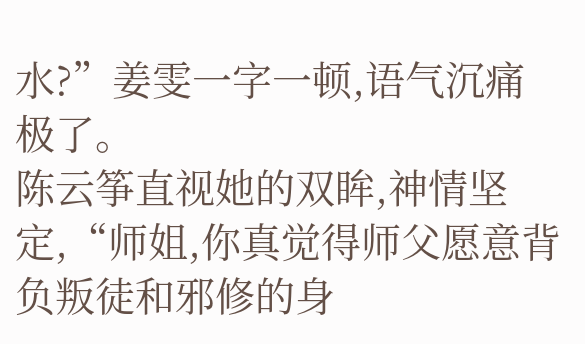水?”姜雯一字一顿,语气沉痛极了。
陈云筝直视她的双眸,神情坚定,“师姐,你真觉得师父愿意背负叛徒和邪修的身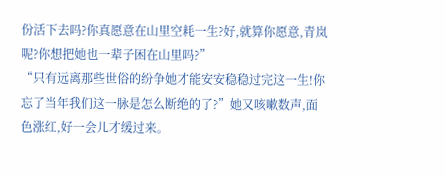份活下去吗?你真愿意在山里空耗一生?好,就算你愿意,青岚呢?你想把她也一辈子困在山里吗?”
“只有远离那些世俗的纷争她才能安安稳稳过完这一生!你忘了当年我们这一脉是怎么断绝的了?”她又咳嗽数声,面色涨红,好一会儿才缓过来。